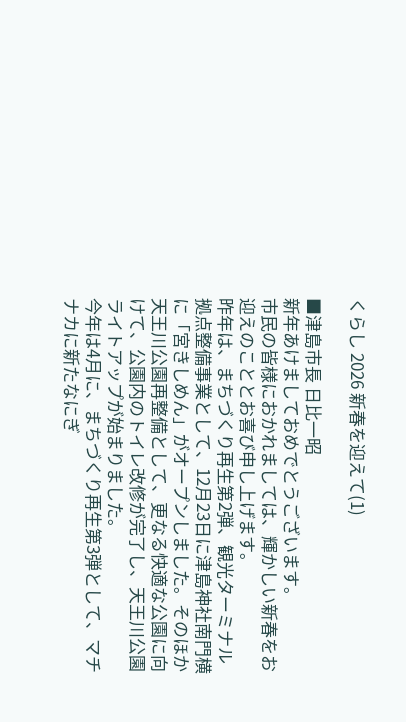くらし 2026 新春を迎えて(1)

■津島市長 日比一昭
新年あけましておめでとうございます。
市民の皆様におかれましては、輝かしい新春をお迎えのこととお喜び申し上げます。
昨年は、まちづくり再生第2弾、観光ターミナル拠点整備事業として、12月23日に津島神社南門横に「宮きしめん」がオープンしました。そのほか天王川公園再整備として、更なる快適な公園に向けて、公園内のトイレ改修が完了し、天王川公園ライトアップが始まりました。
今年は4月に、まちづくり再生第3弾として、マチナカに新たなにぎ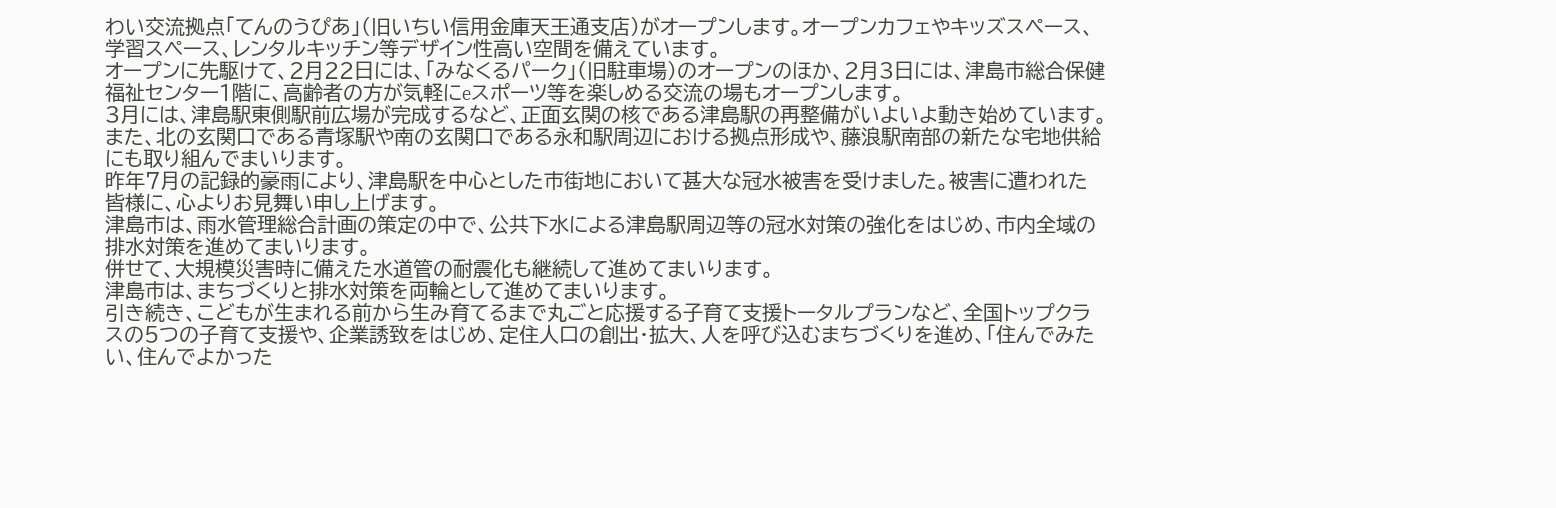わい交流拠点「てんのうぴあ」(旧いちい信用金庫天王通支店)がオープンします。オープンカフェやキッズスペース、学習スペース、レンタルキッチン等デザイン性高い空間を備えています。
オープンに先駆けて、2月22日には、「みなくるパーク」(旧駐車場)のオープンのほか、2月3日には、津島市総合保健福祉センター1階に、高齢者の方が気軽にeスポーツ等を楽しめる交流の場もオープンします。
3月には、津島駅東側駅前広場が完成するなど、正面玄関の核である津島駅の再整備がいよいよ動き始めています。
また、北の玄関口である青塚駅や南の玄関口である永和駅周辺における拠点形成や、藤浪駅南部の新たな宅地供給にも取り組んでまいります。
昨年7月の記録的豪雨により、津島駅を中心とした市街地において甚大な冠水被害を受けました。被害に遭われた皆様に、心よりお見舞い申し上げます。
津島市は、雨水管理総合計画の策定の中で、公共下水による津島駅周辺等の冠水対策の強化をはじめ、市内全域の排水対策を進めてまいります。
併せて、大規模災害時に備えた水道管の耐震化も継続して進めてまいります。
津島市は、まちづくりと排水対策を両輪として進めてまいります。
引き続き、こどもが生まれる前から生み育てるまで丸ごと応援する子育て支援トータルプランなど、全国トップクラスの5つの子育て支援や、企業誘致をはじめ、定住人口の創出・拡大、人を呼び込むまちづくりを進め、「住んでみたい、住んでよかった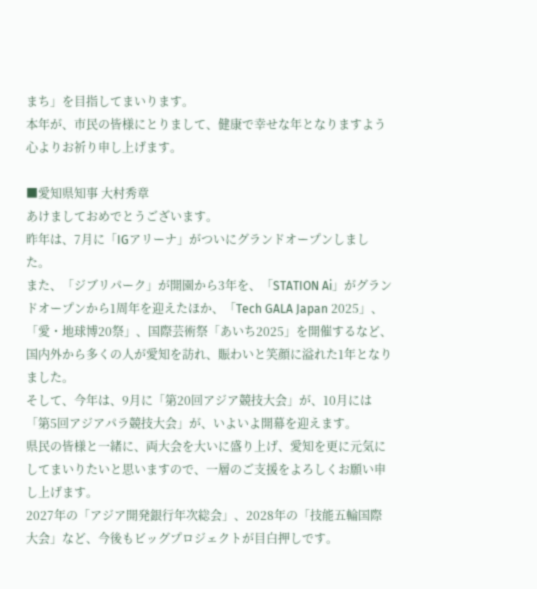まち」を目指してまいります。
本年が、市民の皆様にとりまして、健康で幸せな年となりますよう心よりお祈り申し上げます。

■愛知県知事 大村秀章
あけましておめでとうございます。
昨年は、7月に「IGアリーナ」がついにグランドオープンしました。
また、「ジブリパーク」が開園から3年を、「STATION Ai」がグランドオープンから1周年を迎えたほか、「Tech GALA Japan 2025」、「愛・地球博20祭」、国際芸術祭「あいち2025」を開催するなど、国内外から多くの人が愛知を訪れ、賑わいと笑顔に溢れた1年となりました。
そして、今年は、9月に「第20回アジア競技大会」が、10月には「第5回アジアパラ競技大会」が、いよいよ開幕を迎えます。
県民の皆様と一緒に、両大会を大いに盛り上げ、愛知を更に元気にしてまいりたいと思いますので、一層のご支援をよろしくお願い申し上げます。
2027年の「アジア開発銀行年次総会」、2028年の「技能五輪国際大会」など、今後もビッグプロジェクトが目白押しです。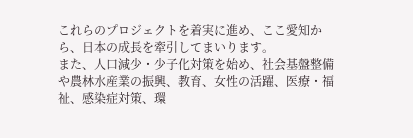これらのプロジェクトを着実に進め、ここ愛知から、日本の成長を牽引してまいります。
また、人口減少・少子化対策を始め、社会基盤整備や農林水産業の振興、教育、女性の活躍、医療・福祉、感染症対策、環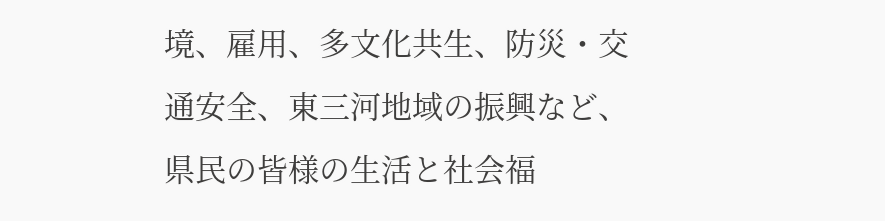境、雇用、多文化共生、防災・交通安全、東三河地域の振興など、県民の皆様の生活と社会福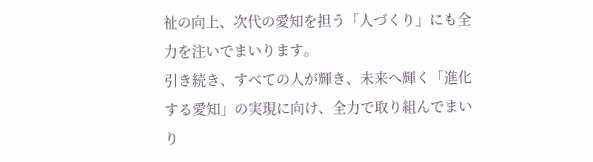祉の向上、次代の愛知を担う「人づくり」にも全力を注いでまいります。
引き続き、すべての人が輝き、未来へ輝く「進化する愛知」の実現に向け、全力で取り組んでまいり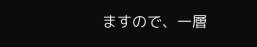ますので、一層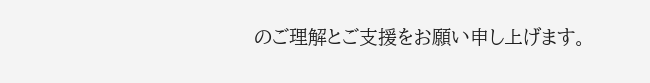のご理解とご支援をお願い申し上げます。